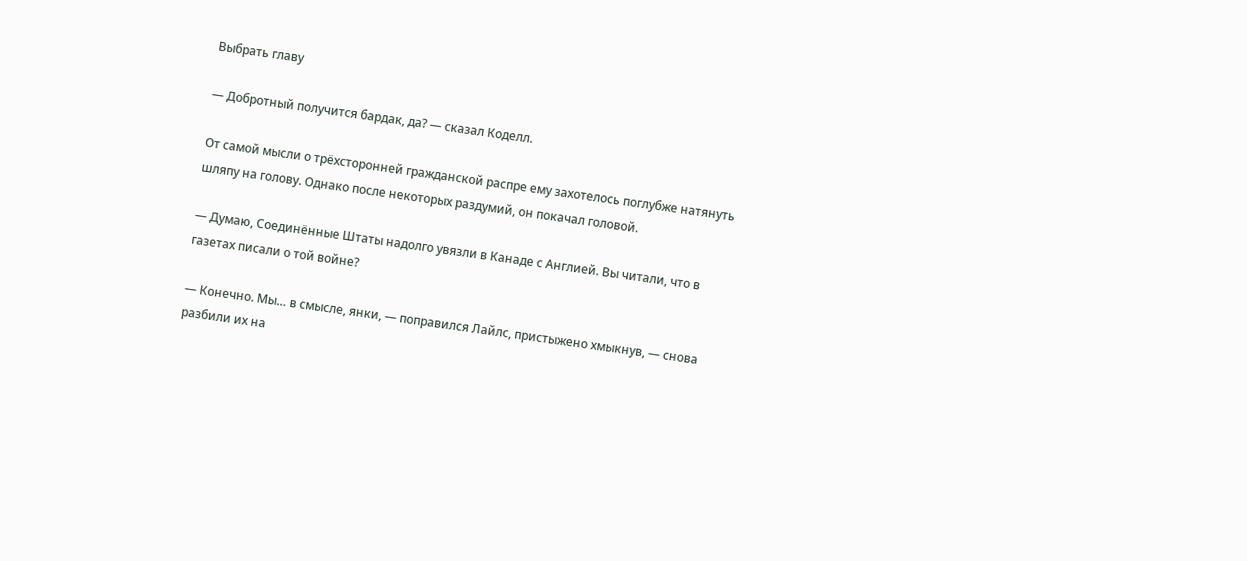Выбрать главу

— Добротный получится бардак, да? — сказал Коделл.

От самой мысли о трёхсторонней гражданской распре ему захотелось поглубже натянуть шляпу на голову. Однако после некоторых раздумий, он покачал головой.

— Думаю, Соединённые Штаты надолго увязли в Канаде с Англией. Вы читали, что в газетах писали о той войне?

— Конечно. Мы… в смысле, янки, — поправился Лайлс, пристыжено хмыкнув, — снова разбили их на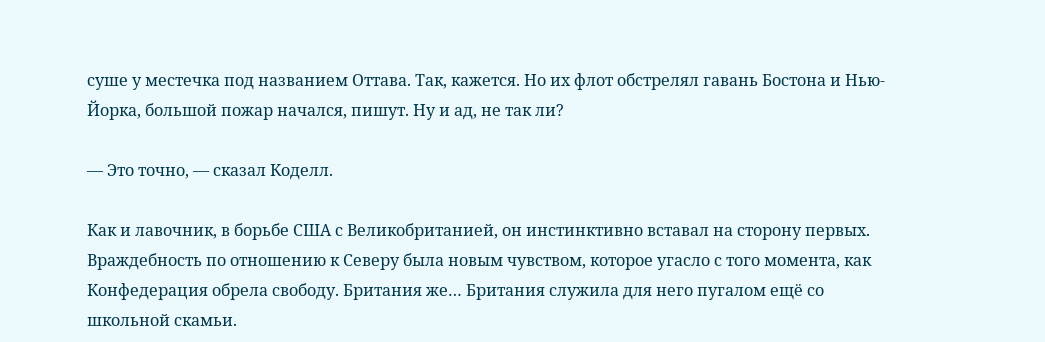суше у местечка под названием Оттава. Так, кажется. Но их флот обстрелял гавань Бостона и Нью-Йорка, большой пожар начался, пишут. Ну и ад, не так ли?

— Это точно, — сказал Коделл.

Как и лавочник, в борьбе США с Великобританией, он инстинктивно вставал на сторону первых. Враждебность по отношению к Северу была новым чувством, которое угасло с того момента, как Конфедерация обрела свободу. Британия же… Британия служила для него пугалом ещё со школьной скамьи.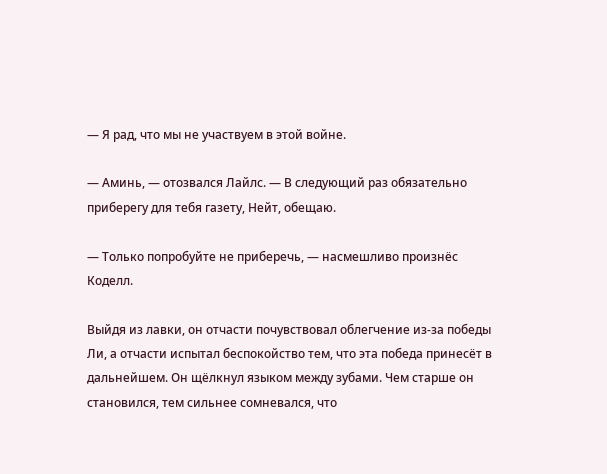— Я рад, что мы не участвуем в этой войне.

— Аминь, — отозвался Лайлс. — В следующий раз обязательно приберегу для тебя газету, Нейт, обещаю.

— Только попробуйте не приберечь, — насмешливо произнёс Коделл.

Выйдя из лавки, он отчасти почувствовал облегчение из-за победы Ли, а отчасти испытал беспокойство тем, что эта победа принесёт в дальнейшем. Он щёлкнул языком между зубами. Чем старше он становился, тем сильнее сомневался, что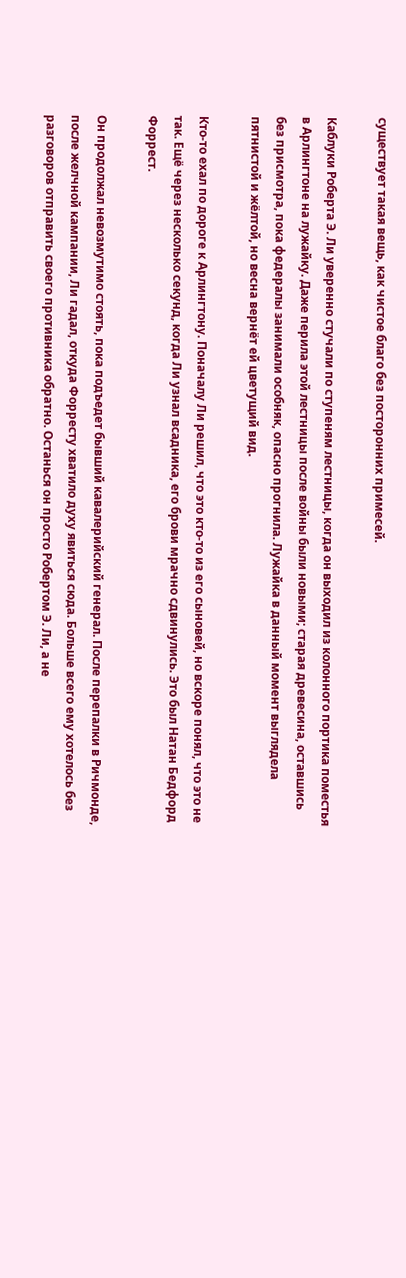существует такая вещь, как чистое благо без посторонних примесей.

Каблуки Роберта Э. Ли уверенно стучали по ступеням лестницы, когда он выходил из колонного портика поместья в Арлингтоне на лужайку. Даже перила этой лестницы после войны были новыми; старая древесина, оставшись без присмотра, пока федералы занимали особняк, опасно прогнила. Лужайка в данный момент выглядела пятнистой и жёлтой, но весна вернёт ей цветущий вид.

Кто-то ехал по дороге к Арлингтону. Поначалу Ли решил, что это кто-то из его сыновей, но вскоре понял, что это не так. Ещё через несколько секунд, когда Ли узнал всадника, его брови мрачно сдвинулись. Это был Натан Бедфорд Форрест.

Он продолжал невозмутимо стоять, пока подъедет бывший кавалерийский генерал. После перепалки в Ричмонде, после желчной кампании, Ли гадал, откуда Форресту хватило духу явиться сюда. Больше всего ему хотелось без разговоров отправить своего противника обратно. Останься он просто Робертом Э. Ли, а не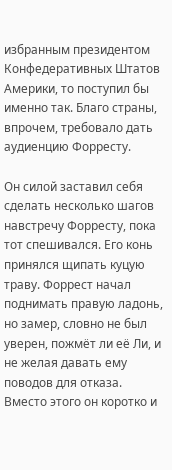избранным президентом Конфедеративных Штатов Америки, то поступил бы именно так. Благо страны, впрочем, требовало дать аудиенцию Форресту.

Он силой заставил себя сделать несколько шагов навстречу Форресту, пока тот спешивался. Его конь принялся щипать куцую траву. Форрест начал поднимать правую ладонь, но замер, словно не был уверен, пожмёт ли её Ли, и не желая давать ему поводов для отказа. Вместо этого он коротко и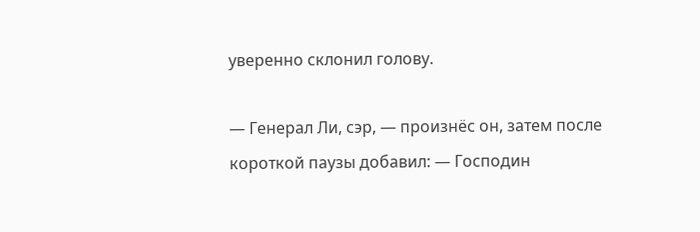уверенно склонил голову.

— Генерал Ли, сэр, — произнёс он, затем после короткой паузы добавил: — Господин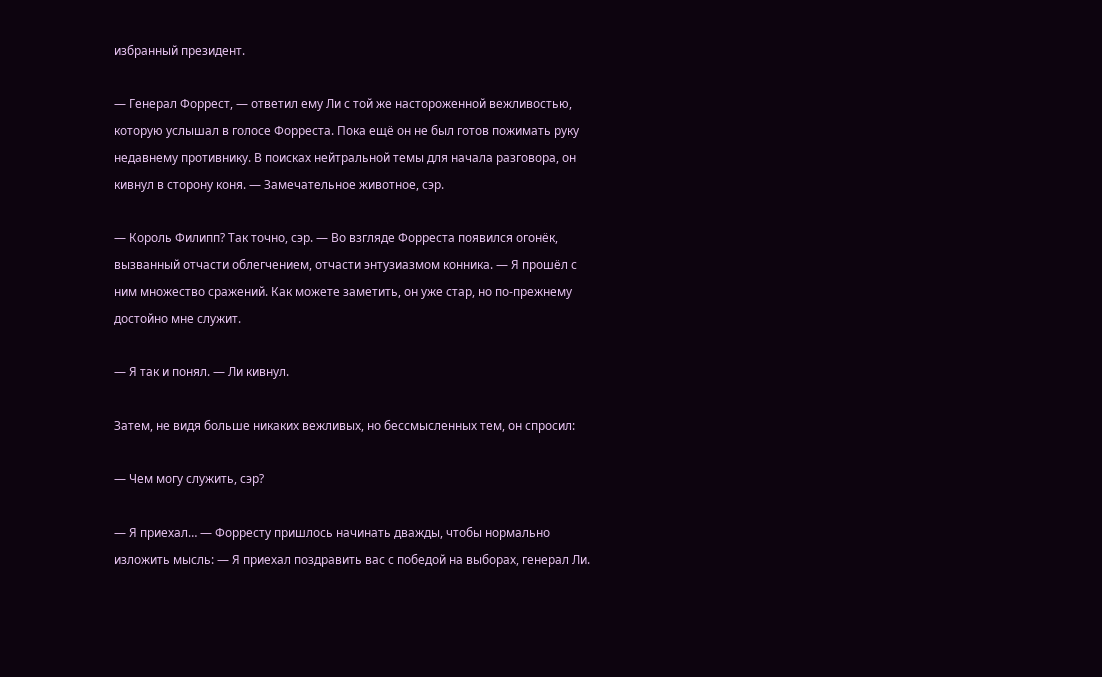избранный президент.

— Генерал Форрест, — ответил ему Ли с той же настороженной вежливостью, которую услышал в голосе Форреста. Пока ещё он не был готов пожимать руку недавнему противнику. В поисках нейтральной темы для начала разговора, он кивнул в сторону коня. — Замечательное животное, сэр.

— Король Филипп? Так точно, сэр. — Во взгляде Форреста появился огонёк, вызванный отчасти облегчением, отчасти энтузиазмом конника. — Я прошёл с ним множество сражений. Как можете заметить, он уже стар, но по-прежнему достойно мне служит.

— Я так и понял. — Ли кивнул.

Затем, не видя больше никаких вежливых, но бессмысленных тем, он спросил:

— Чем могу служить, сэр?

— Я приехал… — Форресту пришлось начинать дважды, чтобы нормально изложить мысль: — Я приехал поздравить вас с победой на выборах, генерал Ли.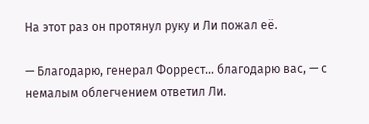На этот раз он протянул руку и Ли пожал её.

— Благодарю, генерал Форрест… благодарю вас, — с немалым облегчением ответил Ли.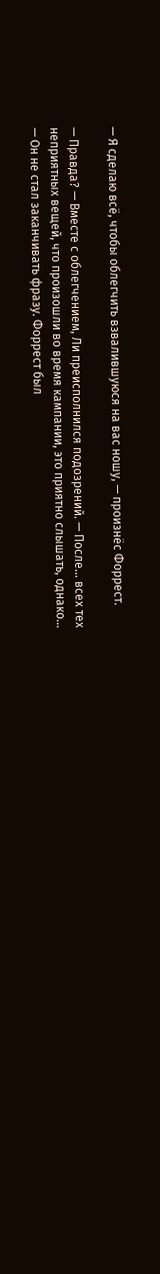— Я сделаю всё, чтобы облегчить взвалившуюся на вас ношу, — произнёс Форрест.

— Правда? — Вместе с облегчением, Ли преисполнился подозрений. — После… всех тех неприятных вещей, что произошли во время кампании, это приятно слышать, однако… — Он не стал заканчивать фразу. Форрест был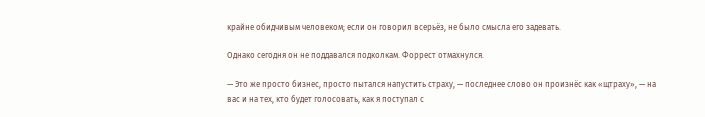крайне обидчивым человеком; если он говорил всерьёз, не было смысла его задевать.

Однако сегодня он не поддавался подколкам. Форрест отмахнулся.

— Это же просто бизнес, просто пытался напустить страху, — последнее слово он произнёс как «щтраху», — на вас и на тех, кто будет голосовать, как я поступал с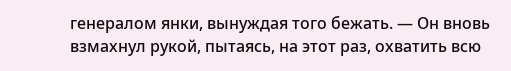генералом янки, вынуждая того бежать. — Он вновь взмахнул рукой, пытаясь, на этот раз, охватить всю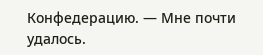Конфедерацию. — Мне почти удалось.